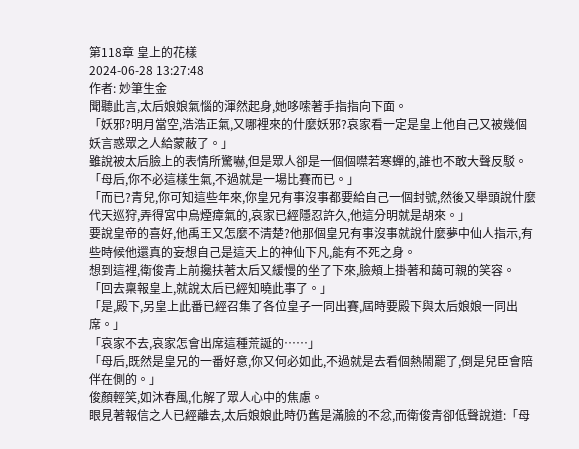第118章 皇上的花樣
2024-06-28 13:27:48
作者: 妙筆生金
聞聽此言,太后娘娘氣惱的渾然起身,她哆嗦著手指指向下面。
「妖邪?明月當空,浩浩正氣,又哪裡來的什麼妖邪?哀家看一定是皇上他自己又被幾個妖言惑眾之人給蒙蔽了。」
雖說被太后臉上的表情所驚嚇,但是眾人卻是一個個噤若寒蟬的,誰也不敢大聲反駁。
「母后,你不必這樣生氣,不過就是一場比賽而已。」
「而已?青兒,你可知這些年來,你皇兄有事沒事都要給自己一個封號,然後又舉頭說什麼代天巡狩,弄得宮中烏煙瘴氣的,哀家已經隱忍許久,他這分明就是胡來。」
要說皇帝的喜好,他禹王又怎麼不清楚?他那個皇兄有事沒事就說什麼夢中仙人指示,有些時候他還真的妄想自己是這天上的神仙下凡,能有不死之身。
想到這裡,衛俊青上前攙扶著太后又緩慢的坐了下來,臉頰上掛著和藹可親的笑容。
「回去稟報皇上,就說太后已經知曉此事了。」
「是,殿下,另皇上此番已經召集了各位皇子一同出賽,屆時要殿下與太后娘娘一同出席。」
「哀家不去,哀家怎會出席這種荒誕的……」
「母后,既然是皇兄的一番好意,你又何必如此,不過就是去看個熱鬧罷了,倒是兒臣會陪伴在側的。」
俊顏輕笑,如沐春風,化解了眾人心中的焦慮。
眼見著報信之人已經離去,太后娘娘此時仍舊是滿臉的不忿,而衛俊青卻低聲說道:「母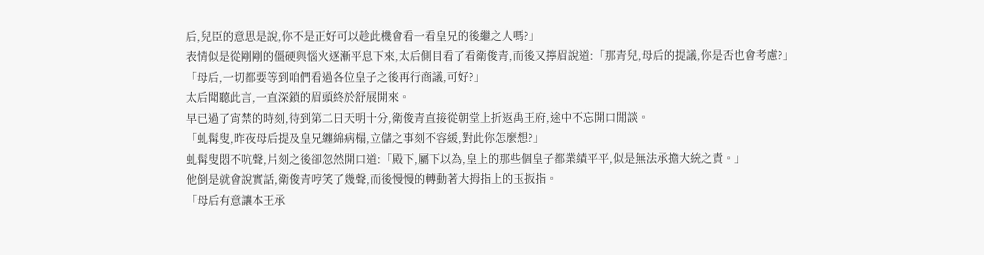后,兒臣的意思是說,你不是正好可以趁此機會看一看皇兄的後繼之人嗎?」
表情似是從剛剛的僵硬與惱火逐漸平息下來,太后側目看了看衛俊青,而後又擰眉說道:「那青兒,母后的提議,你是否也會考慮?」
「母后,一切都要等到咱們看過各位皇子之後再行商議,可好?」
太后聞聽此言,一直深鎖的眉頭終於舒展開來。
早已過了宵禁的時刻,待到第二日天明十分,衛俊青直接從朝堂上折返禹王府,途中不忘開口閒談。
「虬髯叟,昨夜母后提及皇兄纏綿病榻,立儲之事刻不容緩,對此你怎麼想?」
虬髯叟悶不吭聲,片刻之後卻忽然開口道:「殿下,屬下以為,皇上的那些個皇子都業績平平,似是無法承擔大統之責。」
他倒是就會說實話,衛俊青哼笑了幾聲,而後慢慢的轉動著大拇指上的玉扳指。
「母后有意讓本王承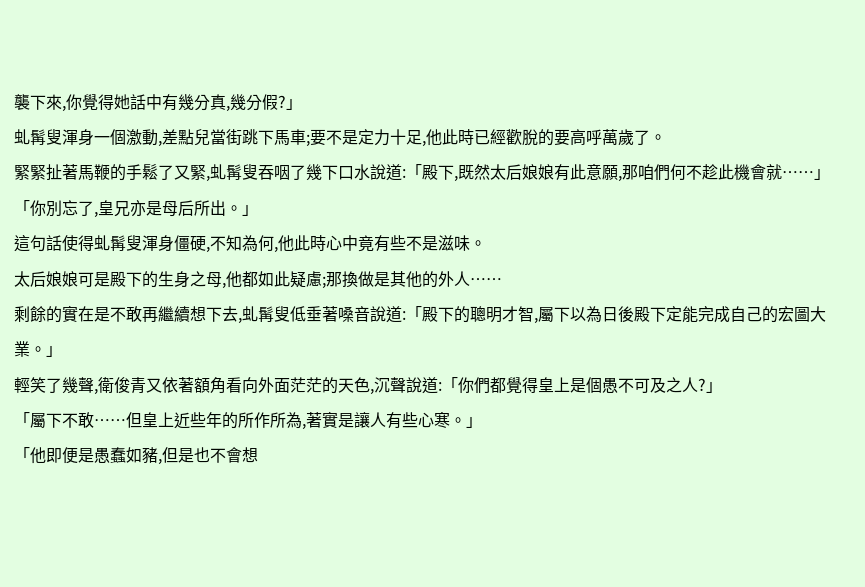襲下來,你覺得她話中有幾分真,幾分假?」
虬髯叟渾身一個激動,差點兒當街跳下馬車;要不是定力十足,他此時已經歡脫的要高呼萬歲了。
緊緊扯著馬鞭的手鬆了又緊,虬髯叟吞咽了幾下口水說道:「殿下,既然太后娘娘有此意願,那咱們何不趁此機會就……」
「你別忘了,皇兄亦是母后所出。」
這句話使得虬髯叟渾身僵硬,不知為何,他此時心中竟有些不是滋味。
太后娘娘可是殿下的生身之母,他都如此疑慮;那換做是其他的外人……
剩餘的實在是不敢再繼續想下去,虬髯叟低垂著嗓音說道:「殿下的聰明才智,屬下以為日後殿下定能完成自己的宏圖大業。」
輕笑了幾聲,衛俊青又依著額角看向外面茫茫的天色,沉聲說道:「你們都覺得皇上是個愚不可及之人?」
「屬下不敢……但皇上近些年的所作所為,著實是讓人有些心寒。」
「他即便是愚蠢如豬,但是也不會想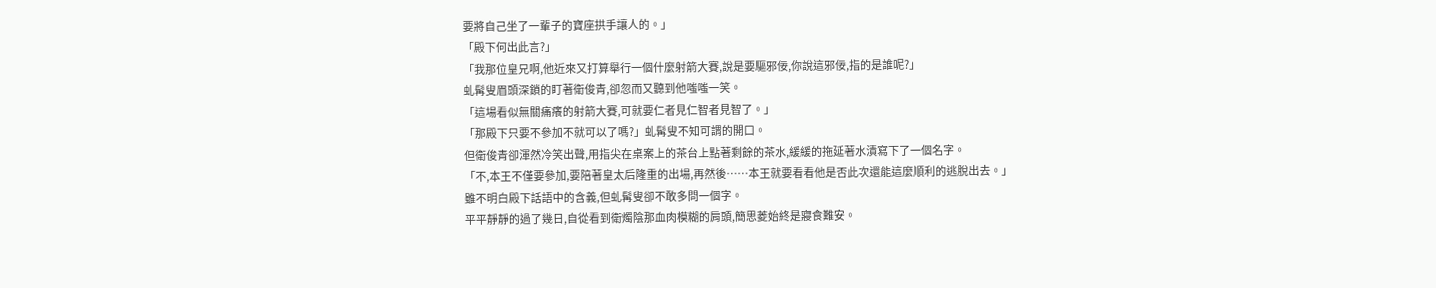要將自己坐了一輩子的寶座拱手讓人的。」
「殿下何出此言?」
「我那位皇兄啊,他近來又打算舉行一個什麼射箭大賽,說是要驅邪佞,你說這邪佞,指的是誰呢?」
虬髯叟眉頭深鎖的盯著衛俊青,卻忽而又聽到他嗤嗤一笑。
「這場看似無關痛癢的射箭大賽,可就要仁者見仁智者見智了。」
「那殿下只要不參加不就可以了嗎?」虬髯叟不知可謂的開口。
但衛俊青卻渾然冷笑出聲,用指尖在桌案上的茶台上點著剩餘的茶水,緩緩的拖延著水漬寫下了一個名字。
「不,本王不僅要參加,要陪著皇太后隆重的出場,再然後……本王就要看看他是否此次還能這麼順利的逃脫出去。」
雖不明白殿下話語中的含義,但虬髯叟卻不敢多問一個字。
平平靜靜的過了幾日,自從看到衛燭陰那血肉模糊的肩頭,簡思菱始終是寢食難安。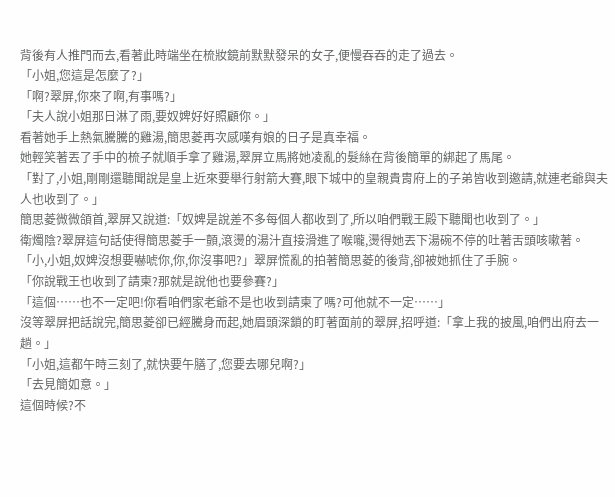背後有人推門而去,看著此時端坐在梳妝鏡前默默發呆的女子,便慢吞吞的走了過去。
「小姐,您這是怎麼了?」
「啊?翠屏,你來了啊,有事嗎?」
「夫人說小姐那日淋了雨,要奴婢好好照顧你。」
看著她手上熱氣騰騰的雞湯,簡思菱再次感嘆有娘的日子是真幸福。
她輕笑著丟了手中的梳子就順手拿了雞湯,翠屏立馬將她凌亂的髮絲在背後簡單的綁起了馬尾。
「對了,小姐,剛剛還聽聞說是皇上近來要舉行射箭大賽,眼下城中的皇親貴胄府上的子弟皆收到邀請,就連老爺與夫人也收到了。」
簡思菱微微頜首,翠屏又說道:「奴婢是說差不多每個人都收到了,所以咱們戰王殿下聽聞也收到了。」
衛燭陰?翠屏這句話使得簡思菱手一顫,滾燙的湯汁直接滑進了喉嚨,燙得她丟下湯碗不停的吐著舌頭咳嗽著。
「小,小姐,奴婢沒想要嚇唬你,你,你沒事吧?」翠屏慌亂的拍著簡思菱的後背,卻被她抓住了手腕。
「你說戰王也收到了請柬?那就是說他也要參賽?」
「這個……也不一定吧!你看咱們家老爺不是也收到請柬了嗎?可他就不一定……」
沒等翠屏把話說完,簡思菱卻已經騰身而起,她眉頭深鎖的盯著面前的翠屏,招呼道:「拿上我的披風,咱們出府去一趟。」
「小姐,這都午時三刻了,就快要午膳了,您要去哪兒啊?」
「去見簡如意。」
這個時候?不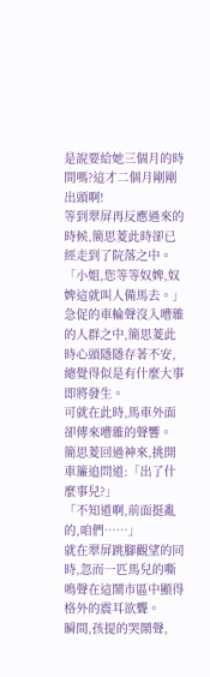是說要給她三個月的時間嗎?這才二個月剛剛出頭啊!
等到翠屏再反應過來的時候,簡思菱此時卻已經走到了院落之中。
「小姐,您等等奴婢,奴婢這就叫人備馬去。」
急促的車輪聲沒入嘈雜的人群之中,簡思菱此時心頭隱隱存著不安,總覺得似是有什麼大事即將發生。
可就在此時,馬車外面卻傳來嘈雜的聲響。
簡思菱回過神來,挑開車簾追問道:「出了什麼事兒?」
「不知道啊,前面挺亂的,咱們……」
就在翠屏跳腳觀望的同時,忽而一匹馬兒的嘶鳴聲在這鬧市區中顯得格外的震耳欲聾。
瞬間,孩提的哭鬧聲,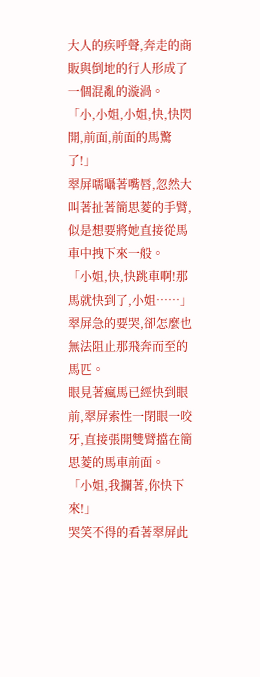大人的疾呼聲,奔走的商販與倒地的行人形成了一個混亂的漩渦。
「小,小姐,小姐,快,快閃開,前面,前面的馬驚了!」
翠屏嚅囁著嘴唇,忽然大叫著扯著簡思菱的手臂,似是想要將她直接從馬車中拽下來一般。
「小姐,快,快跳車啊!那馬就快到了,小姐……」
翠屏急的要哭,卻怎麼也無法阻止那飛奔而至的馬匹。
眼見著瘋馬已經快到眼前,翠屏索性一閉眼一咬牙,直接張開雙臂擋在簡思菱的馬車前面。
「小姐,我攔著,你快下來!」
哭笑不得的看著翠屏此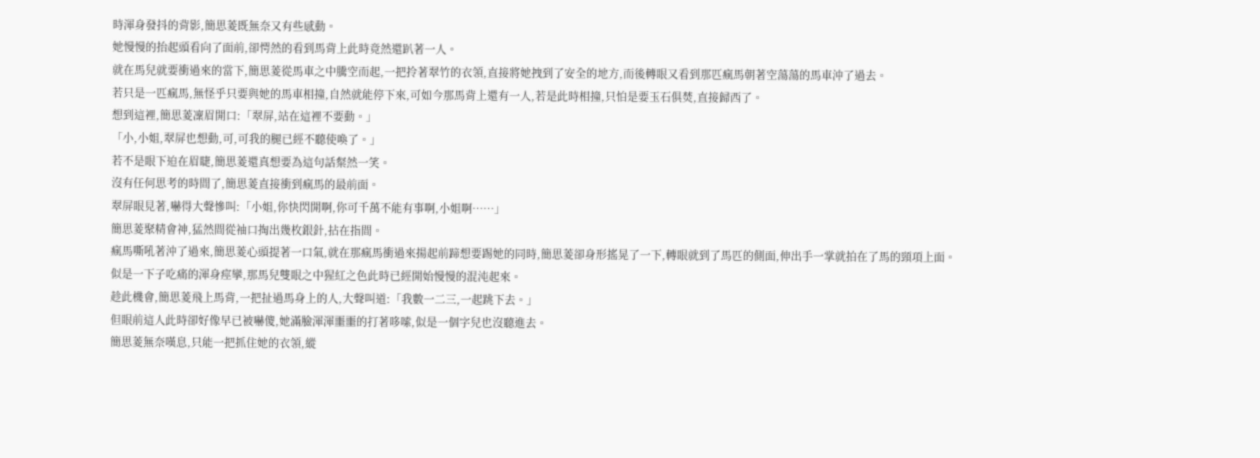時渾身發抖的背影,簡思菱既無奈又有些感動。
她慢慢的抬起頭看向了面前,卻愕然的看到馬背上此時竟然還趴著一人。
就在馬兒就要衝過來的當下,簡思菱從馬車之中騰空而起,一把拎著翠竹的衣領,直接將她拽到了安全的地方,而後轉眼又看到那匹瘋馬朝著空蕩蕩的馬車沖了過去。
若只是一匹瘋馬,無怪乎只要與她的馬車相撞,自然就能停下來,可如今那馬背上還有一人,若是此時相撞,只怕是要玉石俱焚,直接歸西了。
想到這裡,簡思菱凜眉開口:「翠屏,站在這裡不要動。」
「小,小姐,翠屏也想動,可,可我的腿已經不聽使喚了。」
若不是眼下迫在眉睫,簡思菱還真想要為這句話粲然一笑。
沒有任何思考的時間了,簡思菱直接衝到瘋馬的最前面。
翠屏眼見著,嚇得大聲慘叫:「小姐,你快閃開啊,你可千萬不能有事啊,小姐啊……」
簡思菱聚精會神,猛然間從袖口掏出幾枚銀針,拈在指間。
瘋馬嘶吼著沖了過來,簡思菱心頭提著一口氣,就在那瘋馬衝過來揚起前蹄想要踢她的同時,簡思菱卻身形搖晃了一下,轉眼就到了馬匹的側面,伸出手一掌就拍在了馬的頸項上面。
似是一下子吃痛的渾身痙攣,那馬兒雙眼之中猩紅之色此時已經開始慢慢的混沌起來。
趁此機會,簡思菱飛上馬背,一把扯過馬身上的人,大聲叫道:「我數一二三,一起跳下去。」
但眼前這人此時卻好像早已被嚇傻,她滿臉渾渾噩噩的打著哆嗦,似是一個字兒也沒聽進去。
簡思菱無奈嘆息,只能一把抓住她的衣領,縱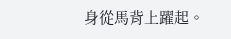身從馬背上躍起。